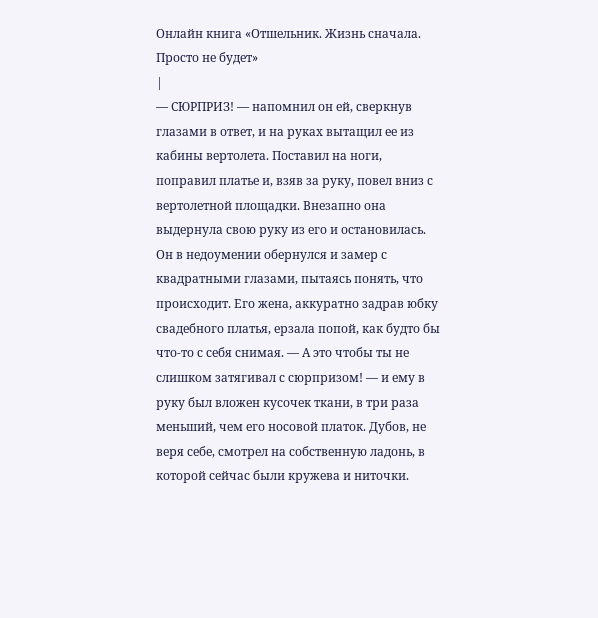Онлайн книга «Отшельник. Жизнь сначала. Просто не будет»
|
— СЮРПРИЗ! — напомнил он ей, сверкнув глазами в ответ, и на руках вытащил ее из кабины вертолета. Поставил на ноги, поправил платье и, взяв за руку, повел вниз с вертолетной площадки. Внезапно она выдернула свою руку из его и остановилась. Он в недоумении обернулся и замер с квадратными глазами, пытаясь понять, что происходит. Его жена, аккуратно задрав юбку свадебного платья, ерзала попой, как будто бы что-то с себя снимая. — А это чтобы ты не слишком затягивал с сюрпризом! — и ему в руку был вложен кусочек ткани, в три раза меньший, чем его носовой платок. Дубов, не веря себе, смотрел на собственную ладонь, в которой сейчас были кружева и ниточки.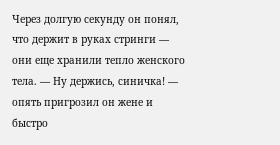Через долгую секунду он понял, что держит в руках стринги — они еще хранили тепло женского тела. — Ну держись, синичка! — опять пригрозил он жене и быстро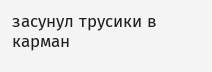засунул трусики в карман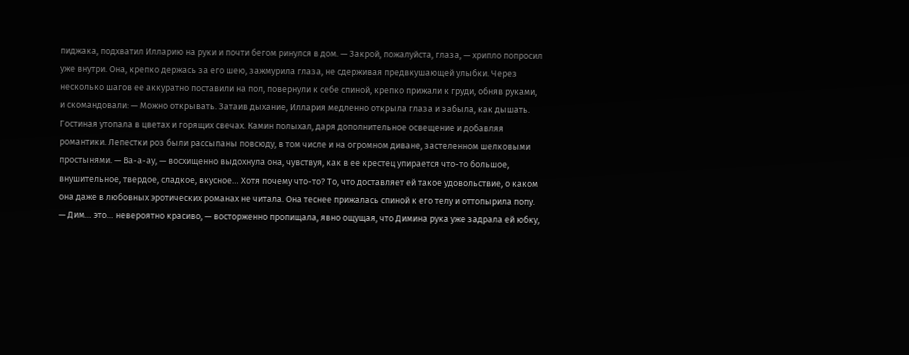пиджака, подхватил Илларию на руки и почти бегом ринулся в дом. — Закрой, пожалуйста, глаза, — хрипло попросил уже внутри. Она, крепко держась за его шею, зажмурила глаза, не сдерживая предвкушающей улыбки. Через несколько шагов ее аккуратно поставили на пол, повернули к себе спиной, крепко прижали к груди, обняв руками, и скомандовали: — Можно открывать. Затаив дыхание, Иллария медленно открыла глаза и забыла, как дышать. Гостиная утопала в цветах и горящих свечах. Камин полыхал, даря дополнительное освещение и добавляя романтики. Лепестки роз были рассыпаны повсюду, в том числе и на огромном диване, застеленном шелковыми простынями. — Ва-а-ау, — восхищенно выдохнула она, чувствуя, как в ее крестец упирается что-то большое, внушительное, твердое, сладкое, вкусное… Хотя почему что-то? То, что доставляет ей такое удовольствие, о каком она даже в любовных эротических романах не читала. Она теснее прижалась спиной к его телу и оттопырила попу. — Дим… это… невероятно красиво, — восторженно пропищала, явно ощущая, что Димина рука уже задрала ей юбку,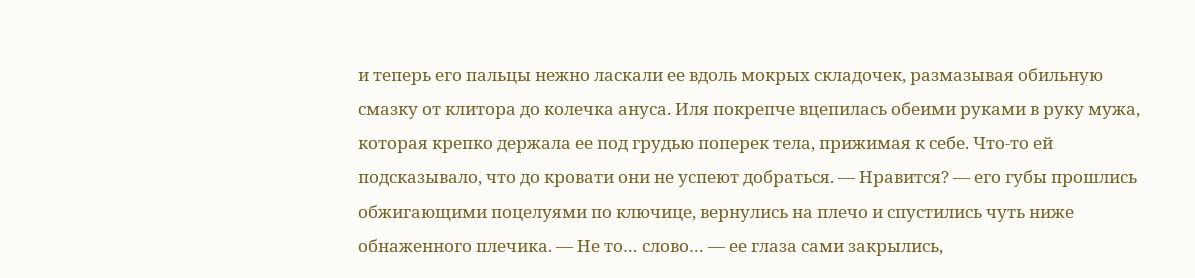и теперь его пальцы нежно ласкали ее вдоль мокрых складочек, размазывая обильную смазку от клитора до колечка ануса. Иля покрепче вцепилась обеими руками в руку мужа, которая крепко держала ее под грудью поперек тела, прижимая к себе. Что-то ей подсказывало, что до кровати они не успеют добраться. — Нравится? — его губы прошлись обжигающими поцелуями по ключице, вернулись на плечо и спустились чуть ниже обнаженного плечика. — Не то… слово… — ее глаза сами закрылись,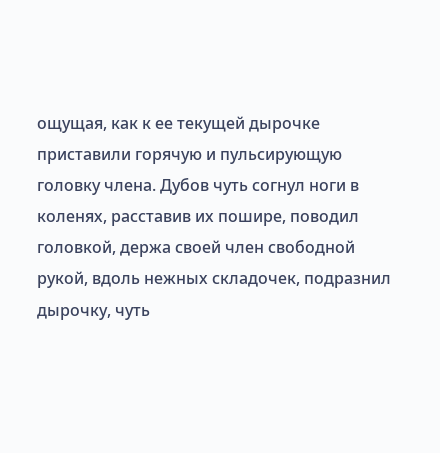ощущая, как к ее текущей дырочке приставили горячую и пульсирующую головку члена. Дубов чуть согнул ноги в коленях, расставив их пошире, поводил головкой, держа своей член свободной рукой, вдоль нежных складочек, подразнил дырочку, чуть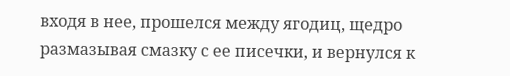входя в нее, прошелся между ягодиц, щедро размазывая смазку с ее писечки, и вернулся к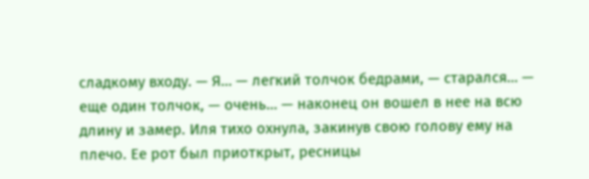сладкому входу. — Я… — легкий толчок бедрами, — старался… — еще один толчок, — очень… — наконец он вошел в нее на всю длину и замер. Иля тихо охнула, закинув свою голову ему на плечо. Ее рот был приоткрыт, ресницы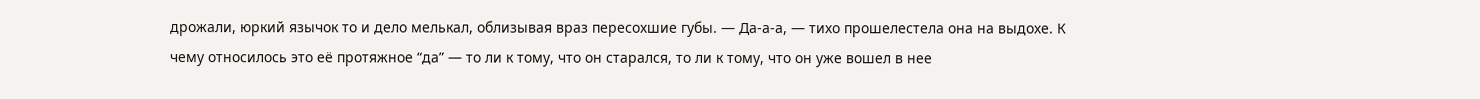дрожали, юркий язычок то и дело мелькал, облизывая враз пересохшие губы. — Да-а-а, — тихо прошелестела она на выдохе. К чему относилось это её протяжное “да” — то ли к тому, что он старался, то ли к тому, что он уже вошел в нее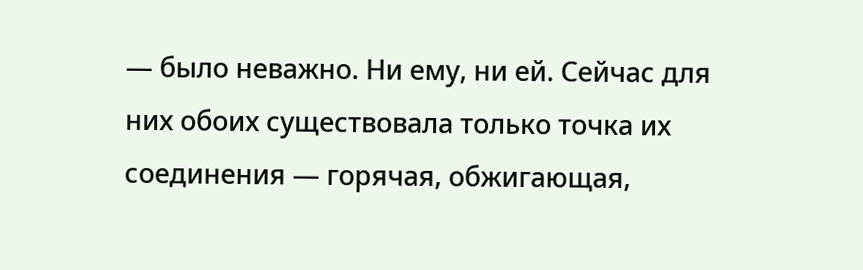— было неважно. Ни ему, ни ей. Сейчас для них обоих существовала только точка их соединения — горячая, обжигающая,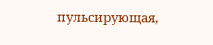пульсирующая,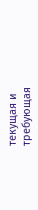текущая и требующая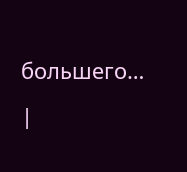большего… |